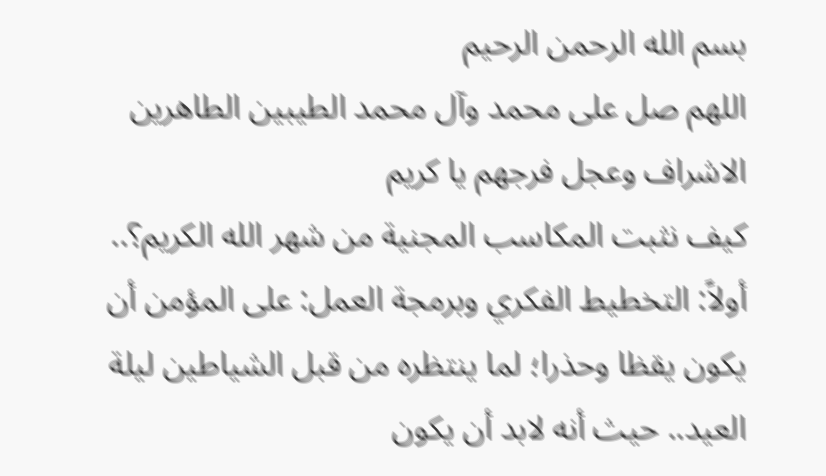بسم الله الرحمن الرحيم
اللهم صل على محمد وآل محمد الطيبين الطاهرين الاشراف وعجل فرجهم يا كريم
كيف نثبت المكاسب المجنية من شهر الله الكريم؟..
أولاً: التخطيط الفكري وبرمجة العمل: على المؤمن أن يكون يقظا وحذرا؛ لما ينتظره من قبل الشياطين ليلة العيد.. حيث أنه لابد أن يكون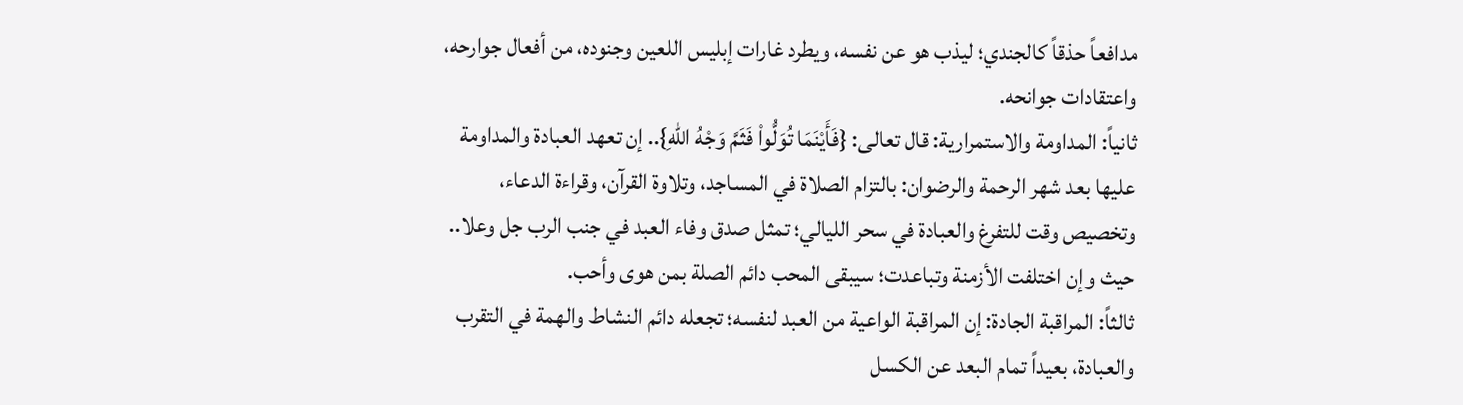مدافعاً حذقاً كالجندي؛ ليذب هو عن نفسه، ويطرد غارات إبليس اللعين وجنوده، من أفعال جوارحه، واعتقادات جوانحه.
ثانياً: المداومة والاستمرارية: قال تعالى: {فَأَيْنَمَا تُوَلُّواْ فَثَمَّ وَجْهُ اللّهِ}.. إن تعهد العبادة والمداومة عليها بعد شهر الرحمة والرضوان: بالتزام الصلاة في المساجد، وتلاوة القرآن، وقراءة الدعاء، وتخصيص وقت للتفرغ والعبادة في سحر الليالي؛ تمثل صدق وفاء العبد في جنب الرب جل وعلا.. حيث وإن اختلفت الأزمنة وتباعدت؛ سيبقى المحب دائم الصلة بمن هوى وأحب.
ثالثاً: المراقبة الجادة: إن المراقبة الواعية من العبد لنفسه؛ تجعله دائم النشاط والهمة في التقرب والعبادة، بعيداً تمام البعد عن الكسل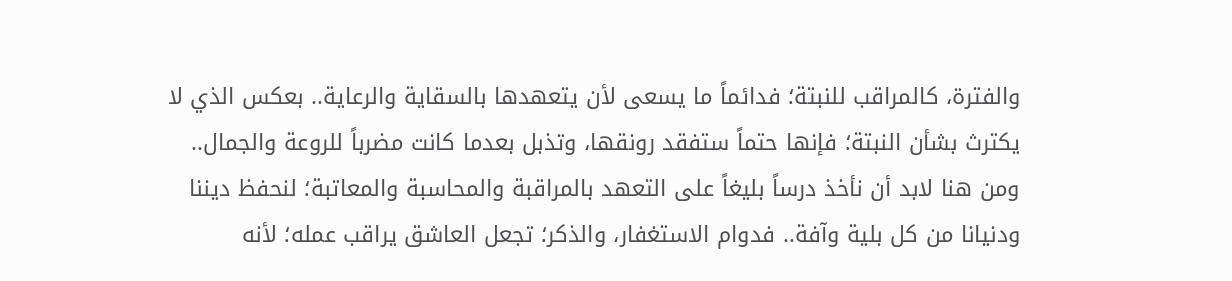والفترة، كالمراقب للنبتة؛ فدائماً ما يسعى لأن يتعهدها بالسقاية والرعاية.. بعكس الذي لا يكترث بشأن النبتة؛ فإنها حتماً ستفقد رونقها، وتذبل بعدما كانت مضرباً للروعة والجمال.. ومن هنا لابد أن نأخذ درساً بليغاً على التعهد بالمراقبة والمحاسبة والمعاتبة؛ لنحفظ ديننا ودنيانا من كل بلية وآفة.. فدوام الاستغفار، والذكر؛ تجعل العاشق يراقب عمله؛ لأنه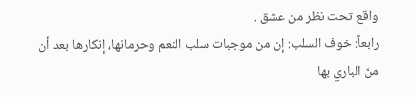واقع تحت نظر من عشق .
رابعاً: خوف السلب: إن من موجبات سلب النعم وحرمانها، إنكارها بعد أن منّ الباري بها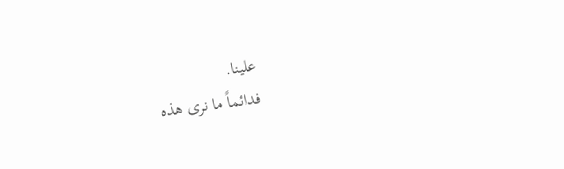علينا.
فدائماً ما نرى هذه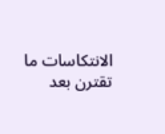الانتكاسات ما تقترن بعد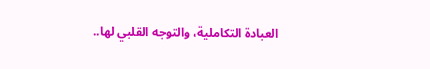العبادة التكاملية، والتوجه القلبي لها..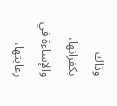وذاك بكفرانها، والإساءة في رعايتها،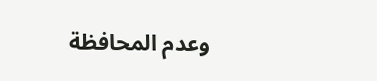وعدم المحافظة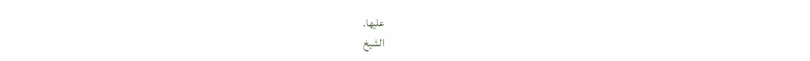عليها.
الشيخ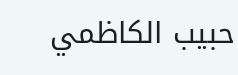حبيب الكاظمي